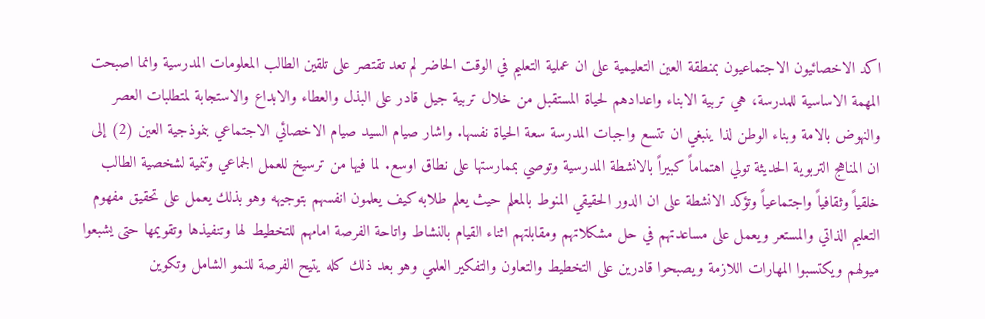اكد الاخصائيون الاجتماعيون بمنطقة العين التعليمية على ان عملية التعليم في الوقت الحاضر لم تعد تقتصر على تلقين الطالب المعلومات المدرسية وانما اصبحت المهمة الاساسية للمدرسة، هي تربية الابناء واعدادهم لحياة المستقبل من خلال تربية جيل قادر على البذل والعطاء والابداع والاستجابة لمتطلبات العصر والنهوض بالامة وبناء الوطن لذا ينبغي ان تتسع واجبات المدرسة سعة الحياة نفسها. واشار صيام السيد صيام الاخصائي الاجتماعي بنموذجية العين (2) إلى ان المناهج التربوية الحديثة تولي اهتماماً كبيراً بالانشطة المدرسية وتوصي بممارستها على نطاق اوسع. لما فيها من ترسيخ للعمل الجماعي وتنمية لشخصية الطالب خلقياً وثقافياً واجتماعياً وتؤكد الانشطة على ان الدور الحقيقي المنوط بالمعلم حيث يعلم طلابه كيف يعلمون انفسهم بتوجيهه وهو بذلك يعمل على تحقيق مفهوم التعليم الذاتي والمستعر ويعمل على مساعدتهم في حل مشكلاتهم ومقابلتهم اثناء القيام بالنشاط واتاحة الفرصة امامهم للتخطيط لها وتنفيذها وتقويمها حتى يشبعوا ميولهم ويكتسبوا المهارات اللازمة ويصبحوا قادرين على التخطيط والتعاون والتفكير العلمي وهو بعد ذلك كله يتيح الفرصة للنمو الشامل وتكوين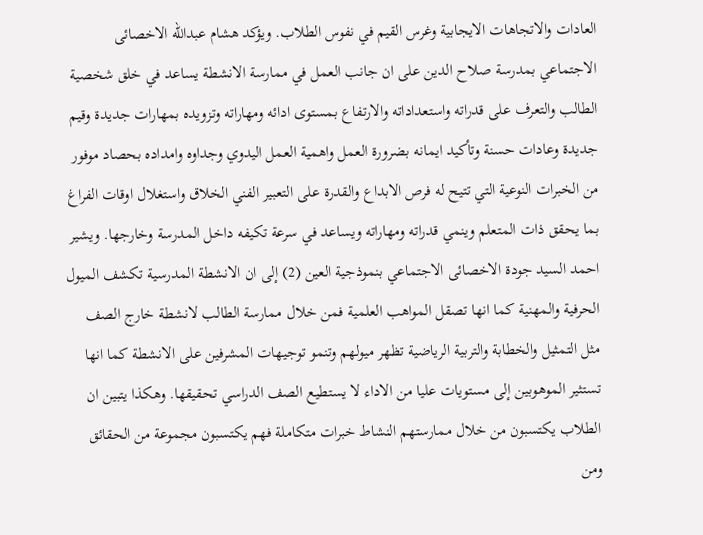العادات والاتجاهات الايجابية وغرس القيم في نفوس الطلاب. ويؤكد هشام عبدالله الاخصائى الاجتماعي بمدرسة صلاح الدين على ان جانب العمل في ممارسة الانشطة يساعد في خلق شخصية الطالب والتعرف على قدراته واستعداداته والارتفاع بمستوى ادائه ومهاراته وتزويده بمهارات جديدة وقيم جديدة وعادات حسنة وتأكيد ايمانه بضرورة العمل واهمية العمل اليدوي وجداوه وامداده بحصاد موفور من الخبرات النوعية التي تتيح له فرص الابداع والقدرة على التعبير الفني الخلاق واستغلال اوقات الفراغ بما يحقق ذات المتعلم وينمي قدراته ومهاراته ويساعد في سرعة تكيفه داخل المدرسة وخارجها. ويشير احمد السيد جودة الاخصائى الاجتماعي بنموذجية العين (2) إلى ان الانشطة المدرسية تكشف الميول الحرفية والمهنية كما انها تصقل المواهب العلمية فمن خلال ممارسة الطالب لانشطة خارج الصف مثل التمثيل والخطابة والتربية الرياضية تظهر ميولهم وتنمو توجيهات المشرفين على الانشطة كما انها تستثير الموهوبين إلى مستويات عليا من الاداء لا يستطيع الصف الدراسي تحقيقها. وهكذا يتبين ان الطلاب يكتسبون من خلال ممارستهم النشاط خبرات متكاملة فهم يكتسبون مجموعة من الحقائق ومن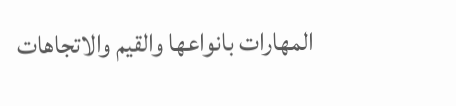المهارات بانواعها والقيم والاتجاهات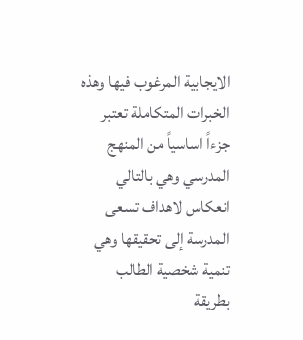الايجابية المرغوب فيها وهذه الخبرات المتكاملة تعتبر جزءاً اساسياً من المنهج المدرسي وهي بالتالي انعكاس لاهداف تسعى المدرسة إلى تحقيقها وهي تنمية شخصية الطالب بطريقة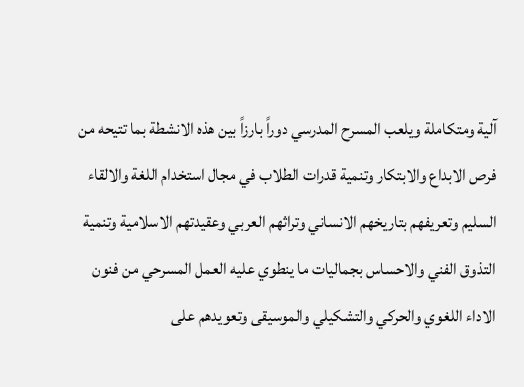آلية ومتكاملة ويلعب المسرح المدرسي دوراً بارزاً بين هذه الانشطة بما تتيحه من فرص الابداع والابتكار وتنمية قدرات الطلاب في مجال استخدام اللغة والالقاء السليم وتعريفهم بتاريخهم الانساني وتراثهم العربي وعقيدتهم الاسلامية وتنمية التذوق الفني والاحساس بجماليات ما ينطوي عليه العمل المسرحي من فنون الاداء اللغوي والحركي والتشكيلي والموسيقى وتعويدهم على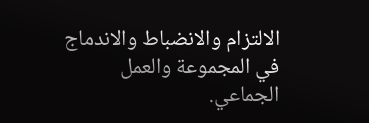الالتزام والانضباط والاندماج في المجموعة والعمل الجماعي.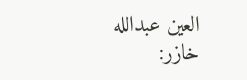العين عبدالله خازر: